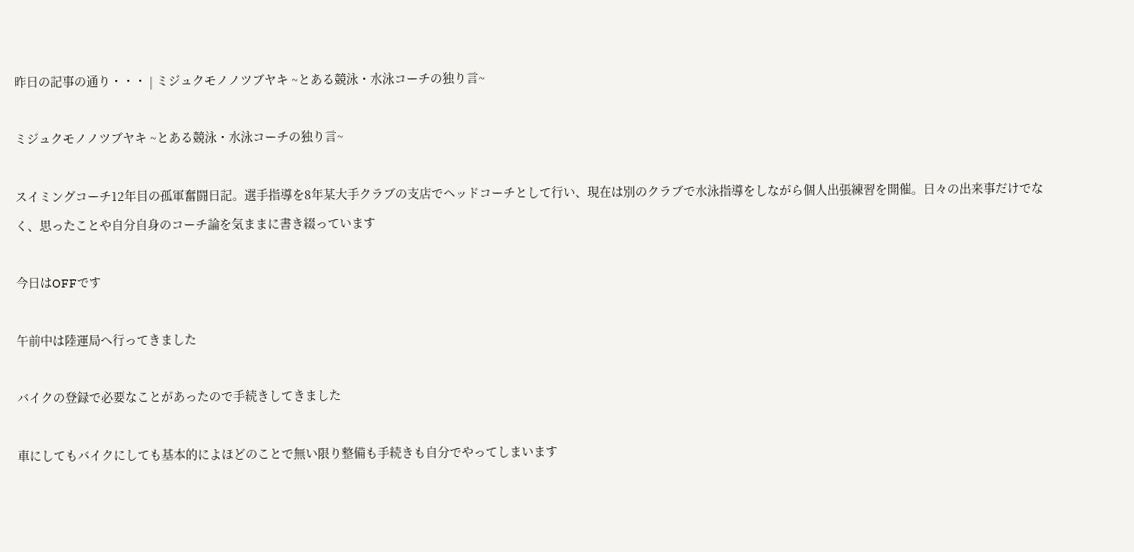昨日の記事の通り・・・ | ミジュクモノノツブヤキ ~とある競泳・水泳コーチの独り言~

ミジュクモノノツブヤキ ~とある競泳・水泳コーチの独り言~

スイミングコーチ12年目の孤軍奮闘日記。選手指導を8年某大手クラブの支店でヘッドコーチとして行い、現在は別のクラブで水泳指導をしながら個人出張練習を開催。日々の出来事だけでなく、思ったことや自分自身のコーチ論を気ままに書き綴っています

今日はOFFです

午前中は陸運局へ行ってきました

バイクの登録で必要なことがあったので手続きしてきました

車にしてもバイクにしても基本的によほどのことで無い限り整備も手続きも自分でやってしまいます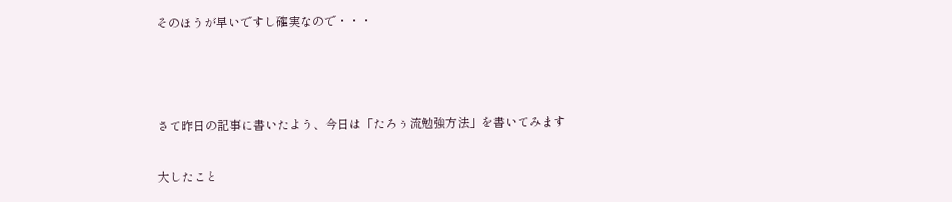そのほうが早いですし確実なので・・・



さて昨日の記事に書いたよう、今日は「たろぅ流勉強方法」を書いてみます

大したこと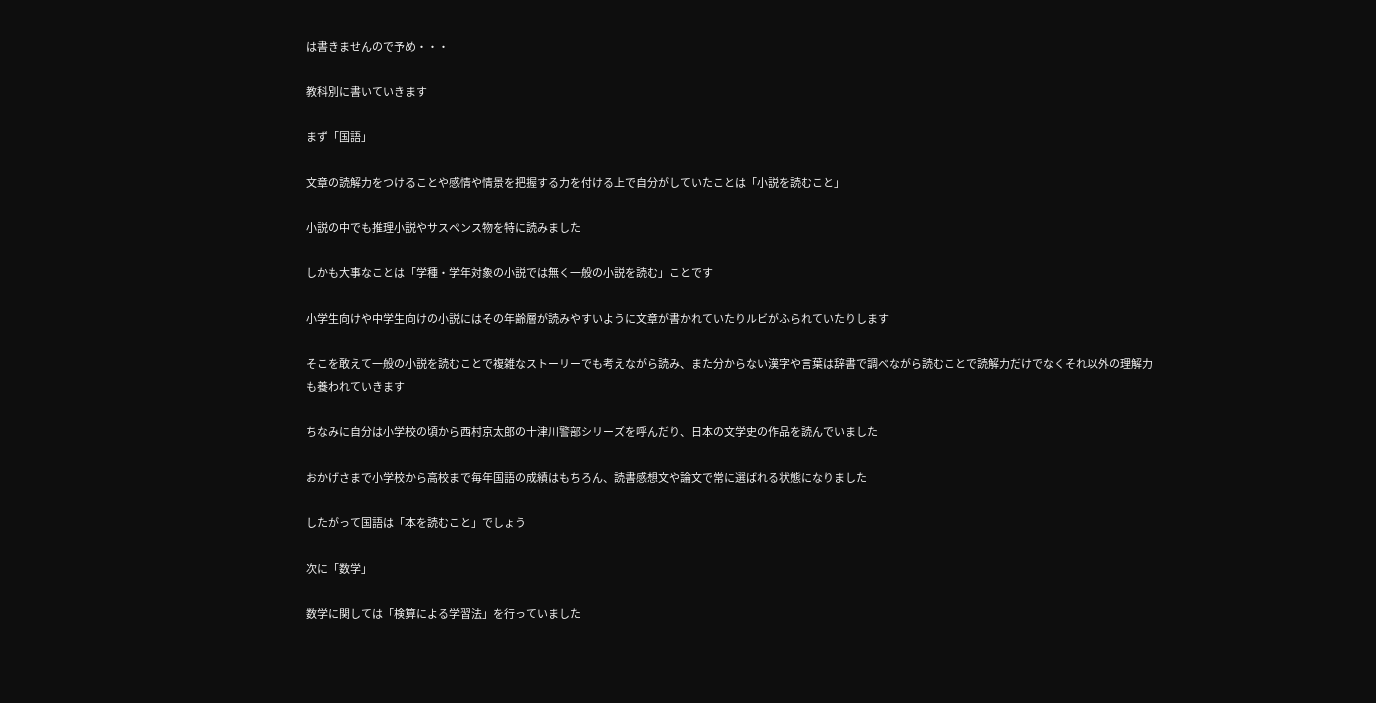は書きませんので予め・・・

教科別に書いていきます

まず「国語」

文章の読解力をつけることや感情や情景を把握する力を付ける上で自分がしていたことは「小説を読むこと」

小説の中でも推理小説やサスペンス物を特に読みました

しかも大事なことは「学種・学年対象の小説では無く一般の小説を読む」ことです

小学生向けや中学生向けの小説にはその年齢層が読みやすいように文章が書かれていたりルビがふられていたりします

そこを敢えて一般の小説を読むことで複雑なストーリーでも考えながら読み、また分からない漢字や言葉は辞書で調べながら読むことで読解力だけでなくそれ以外の理解力も養われていきます

ちなみに自分は小学校の頃から西村京太郎の十津川警部シリーズを呼んだり、日本の文学史の作品を読んでいました

おかげさまで小学校から高校まで毎年国語の成績はもちろん、読書感想文や論文で常に選ばれる状態になりました

したがって国語は「本を読むこと」でしょう

次に「数学」

数学に関しては「検算による学習法」を行っていました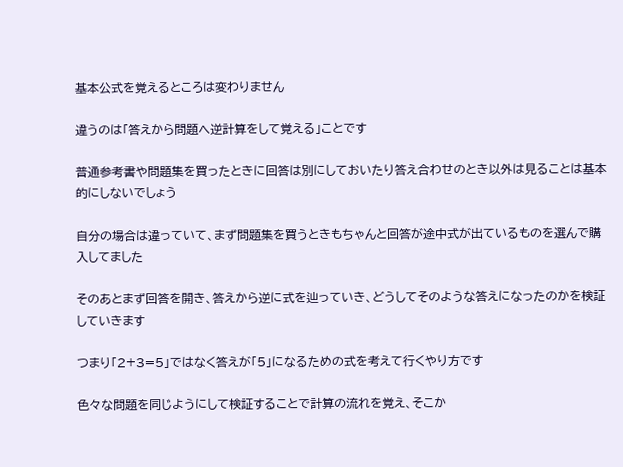基本公式を覚えるところは変わりません

違うのは「答えから問題へ逆計算をして覚える」ことです

普通参考書や問題集を買ったときに回答は別にしておいたり答え合わせのとき以外は見ることは基本的にしないでしょう

自分の場合は違っていて、まず問題集を買うときもちゃんと回答が途中式が出ているものを選んで購入してました

そのあとまず回答を開き、答えから逆に式を辿っていき、どうしてそのような答えになったのかを検証していきます

つまり「2+3=5」ではなく答えが「5」になるための式を考えて行くやり方です

色々な問題を同じようにして検証することで計算の流れを覚え、そこか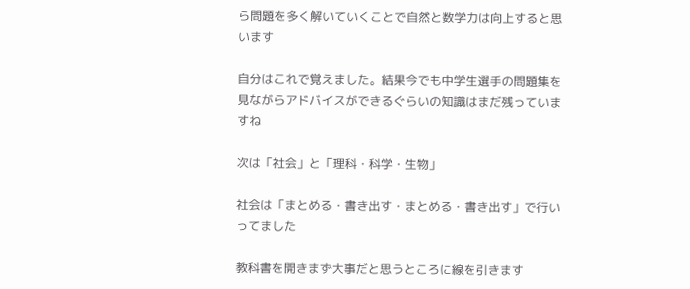ら問題を多く解いていくことで自然と数学力は向上すると思います

自分はこれで覚えました。結果今でも中学生選手の問題集を見ながらアドバイスができるぐらいの知識はまだ残っていますね

次は「社会」と「理科・科学・生物」

社会は「まとめる・書き出す・まとめる・書き出す」で行いってました

教科書を開きまず大事だと思うところに線を引きます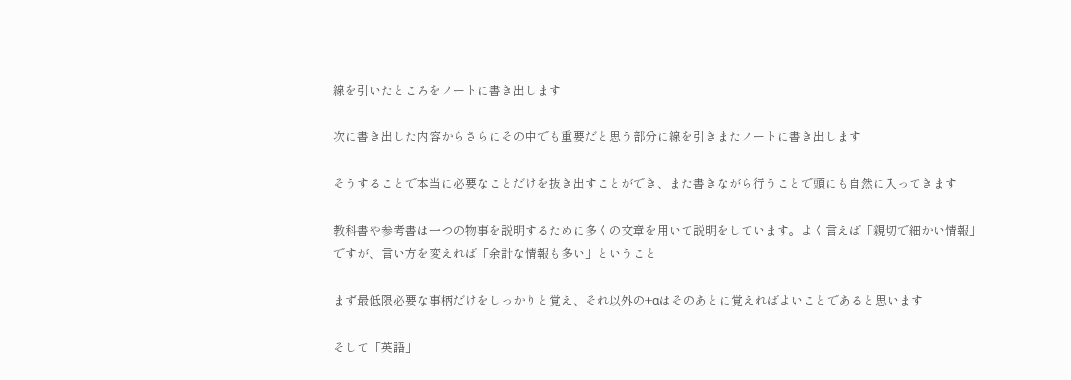線を引いたところをノートに書き出します

次に書き出した内容からさらにその中でも重要だと思う部分に線を引きまたノートに書き出します

そうすることで本当に必要なことだけを抜き出すことができ、また書きながら行うことで頭にも自然に入ってきます

教科書や参考書は一つの物事を説明するために多くの文章を用いて説明をしています。よく言えば「親切で細かい情報」ですが、言い方を変えれば「余計な情報も多い」ということ

まず最低限必要な事柄だけをしっかりと覚え、それ以外の+αはそのあとに覚えればよいことであると思います

そして「英語」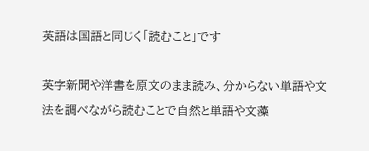英語は国語と同じく「読むこと」です

英字新聞や洋書を原文のまま読み、分からない単語や文法を調べながら読むことで自然と単語や文藻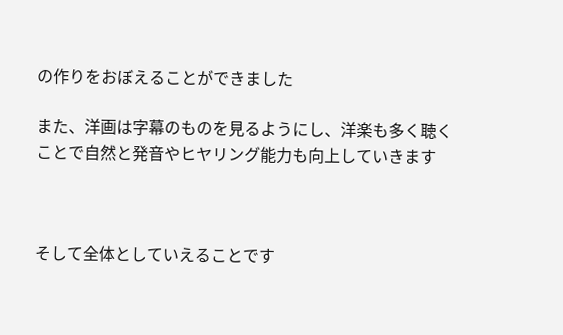の作りをおぼえることができました

また、洋画は字幕のものを見るようにし、洋楽も多く聴くことで自然と発音やヒヤリング能力も向上していきます



そして全体としていえることです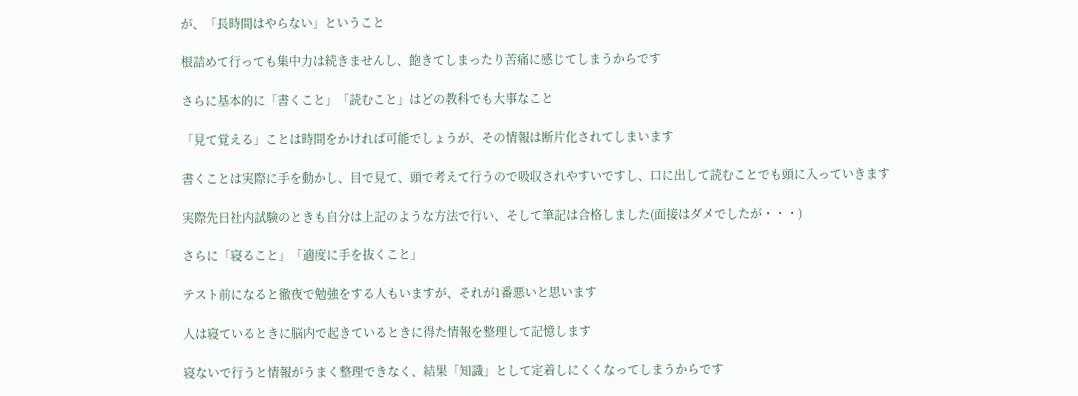が、「長時間はやらない」ということ

根詰めて行っても集中力は続きませんし、飽きてしまったり苦痛に感じてしまうからです

さらに基本的に「書くこと」「読むこと」はどの教科でも大事なこと

「見て覚える」ことは時間をかければ可能でしょうが、その情報は断片化されてしまいます

書くことは実際に手を動かし、目で見て、頭で考えて行うので吸収されやすいですし、口に出して読むことでも頭に入っていきます

実際先日社内試験のときも自分は上記のような方法で行い、そして筆記は合格しました(面接はダメでしたが・・・)

さらに「寝ること」「適度に手を抜くこと」

テスト前になると徹夜で勉強をする人もいますが、それが1番悪いと思います

人は寝ているときに脳内で起きているときに得た情報を整理して記憶します

寝ないで行うと情報がうまく整理できなく、結果「知識」として定着しにくくなってしまうからです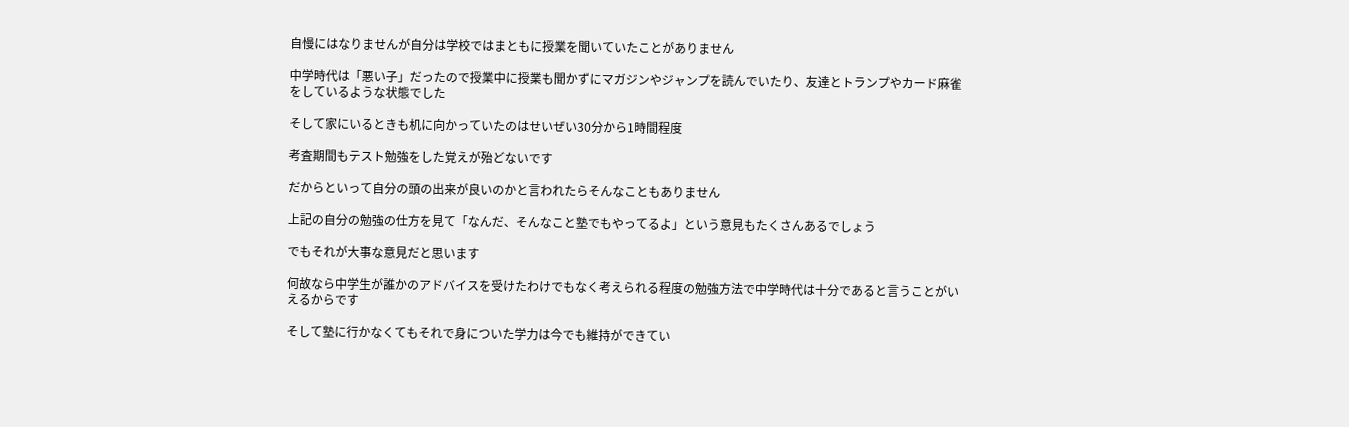自慢にはなりませんが自分は学校ではまともに授業を聞いていたことがありません

中学時代は「悪い子」だったので授業中に授業も聞かずにマガジンやジャンプを読んでいたり、友達とトランプやカード麻雀をしているような状態でした

そして家にいるときも机に向かっていたのはせいぜい30分から1時間程度

考査期間もテスト勉強をした覚えが殆どないです

だからといって自分の頭の出来が良いのかと言われたらそんなこともありません

上記の自分の勉強の仕方を見て「なんだ、そんなこと塾でもやってるよ」という意見もたくさんあるでしょう

でもそれが大事な意見だと思います

何故なら中学生が誰かのアドバイスを受けたわけでもなく考えられる程度の勉強方法で中学時代は十分であると言うことがいえるからです

そして塾に行かなくてもそれで身についた学力は今でも維持ができてい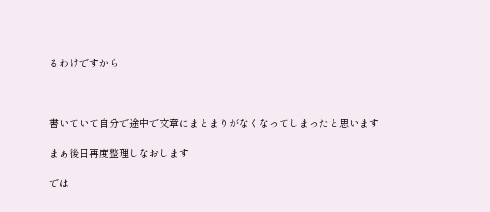るわけですから



書いていて自分で途中で文章にまとまりがなくなってしまったと思います

まぁ後日再度整理しなおします

では